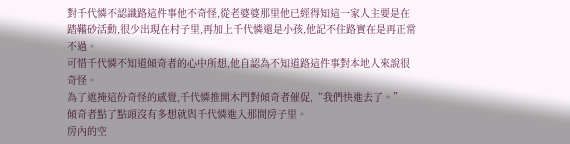對千代憐不認識路這件事他不奇怪,從老婆婆那里他已經得知這一家人主要是在踏鞴砂活動,很少出現在村子里,再加上千代憐還是小孩,他記不住路實在是再正常不過。
可惜千代憐不知道傾奇者的心中所想,他自認為不知道路這件事對本地人來說很奇怪。
為了遮掩這份奇怪的感覺,千代憐推開木門對傾奇者催促,“我們快進去了。”
傾奇者點了點頭沒有多想就與千代憐進入那間房子里。
房內的空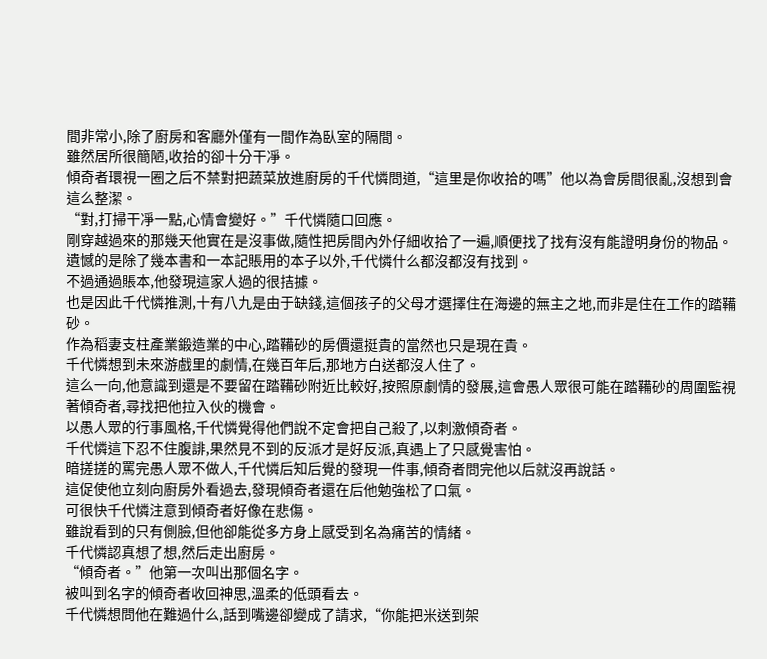間非常小,除了廚房和客廳外僅有一間作為臥室的隔間。
雖然居所很簡陋,收拾的卻十分干凈。
傾奇者環視一圈之后不禁對把蔬菜放進廚房的千代憐問道,“這里是你收拾的嗎”他以為會房間很亂,沒想到會這么整潔。
“對,打掃干凈一點,心情會變好。”千代憐隨口回應。
剛穿越過來的那幾天他實在是沒事做,隨性把房間內外仔細收拾了一遍,順便找了找有沒有能證明身份的物品。
遺憾的是除了幾本書和一本記賬用的本子以外,千代憐什么都沒都沒有找到。
不過通過賬本,他發現這家人過的很拮據。
也是因此千代憐推測,十有八九是由于缺錢,這個孩子的父母才選擇住在海邊的無主之地,而非是住在工作的踏鞴砂。
作為稻妻支柱產業鍛造業的中心,踏鞴砂的房價還挺貴的當然也只是現在貴。
千代憐想到未來游戲里的劇情,在幾百年后,那地方白送都沒人住了。
這么一向,他意識到還是不要留在踏鞴砂附近比較好,按照原劇情的發展,這會愚人眾很可能在踏鞴砂的周圍監視著傾奇者,尋找把他拉入伙的機會。
以愚人眾的行事風格,千代憐覺得他們說不定會把自己殺了,以刺激傾奇者。
千代憐這下忍不住腹誹,果然見不到的反派才是好反派,真遇上了只感覺害怕。
暗搓搓的罵完愚人眾不做人,千代憐后知后覺的發現一件事,傾奇者問完他以后就沒再說話。
這促使他立刻向廚房外看過去,發現傾奇者還在后他勉強松了口氣。
可很快千代憐注意到傾奇者好像在悲傷。
雖說看到的只有側臉,但他卻能從多方身上感受到名為痛苦的情緒。
千代憐認真想了想,然后走出廚房。
“傾奇者。”他第一次叫出那個名字。
被叫到名字的傾奇者收回神思,溫柔的低頭看去。
千代憐想問他在難過什么,話到嘴邊卻變成了請求,“你能把米送到架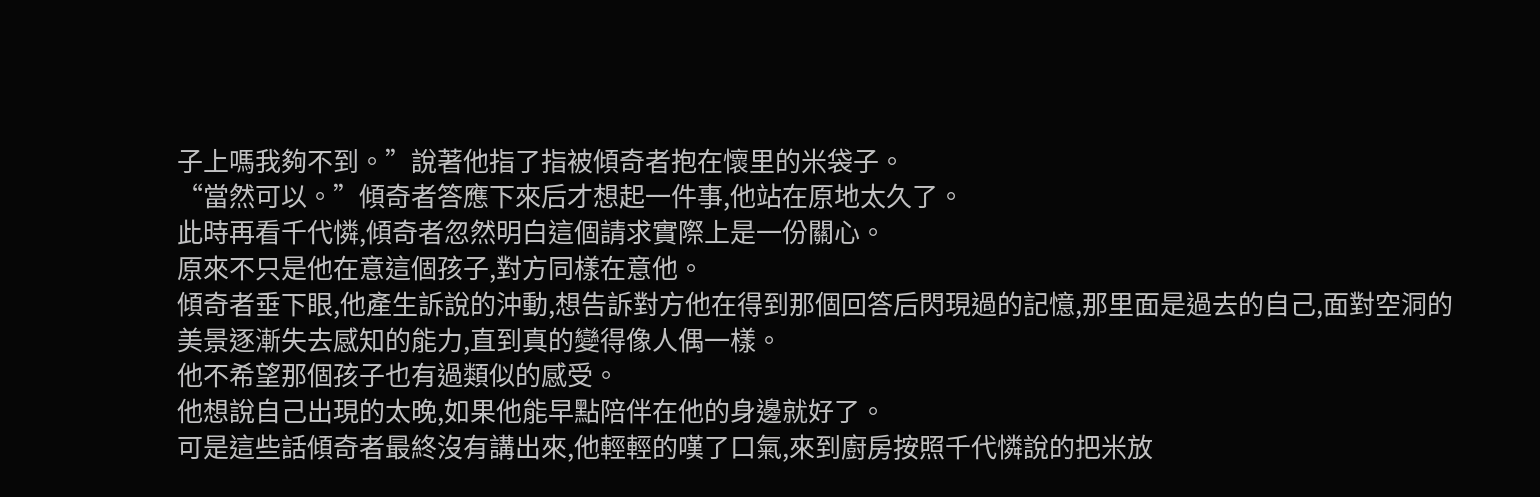子上嗎我夠不到。”說著他指了指被傾奇者抱在懷里的米袋子。
“當然可以。”傾奇者答應下來后才想起一件事,他站在原地太久了。
此時再看千代憐,傾奇者忽然明白這個請求實際上是一份關心。
原來不只是他在意這個孩子,對方同樣在意他。
傾奇者垂下眼,他產生訴說的沖動,想告訴對方他在得到那個回答后閃現過的記憶,那里面是過去的自己,面對空洞的美景逐漸失去感知的能力,直到真的變得像人偶一樣。
他不希望那個孩子也有過類似的感受。
他想說自己出現的太晚,如果他能早點陪伴在他的身邊就好了。
可是這些話傾奇者最終沒有講出來,他輕輕的嘆了口氣,來到廚房按照千代憐說的把米放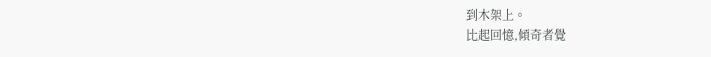到木架上。
比起回憶,傾奇者覺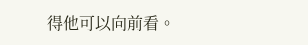得他可以向前看。